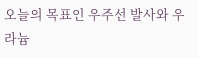오늘의 목표인 우주선 발사와 우라늄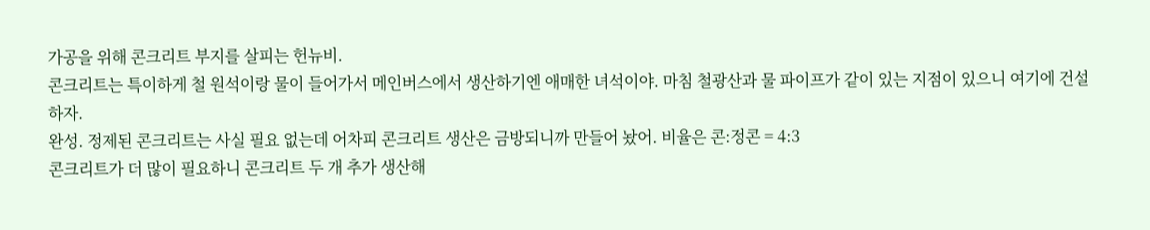가공을 위해 콘크리트 부지를 살피는 헌뉴비.
콘크리트는 특이하게 철 원석이랑 물이 들어가서 메인버스에서 생산하기엔 애매한 녀석이야. 마침 철광산과 물 파이프가 같이 있는 지점이 있으니 여기에 건설하자.
완성. 정제된 콘크리트는 사실 필요 없는데 어차피 콘크리트 생산은 금방되니까 만들어 놨어. 비율은 콘:정콘 = 4:3
콘크리트가 더 많이 필요하니 콘크리트 두 개 추가 생산해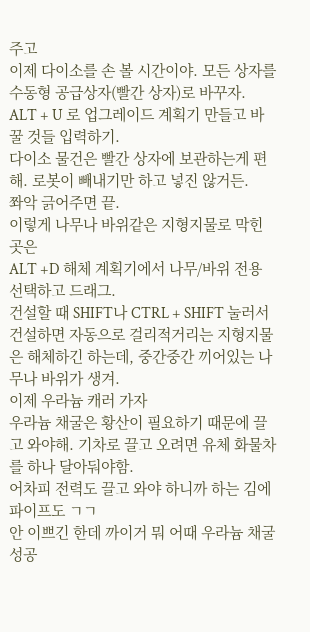주고
이제 다이소를 손 볼 시간이야. 모든 상자를 수동형 공급상자(빨간 상자)로 바꾸자.
ALT + U 로 업그레이드 계획기 만들고 바꿀 것들 입력하기.
다이소 물건은 빨간 상자에 보관하는게 편해. 로봇이 빼내기만 하고 넣진 않거든.
쫘악 긁어주면 끝.
이렇게 나무나 바위같은 지형지물로 막힌 곳은
ALT +D 해체 계획기에서 나무/바위 전용 선택하고 드래그.
건설할 때 SHIFT나 CTRL + SHIFT 눌러서 건설하면 자동으로 걸리적거리는 지형지물은 해체하긴 하는데, 중간중간 끼어있는 나무나 바위가 생겨.
이제 우라늄 캐러 가자
우라늄 채굴은 황산이 필요하기 때문에 끌고 와야해. 기차로 끌고 오려면 유체 화물차를 하나 달아둬야함.
어차피 전력도 끌고 와야 하니까 하는 김에 파이프도 ㄱㄱ
안 이쁘긴 한데 까이거 뭐 어때 우라늄 채굴 성공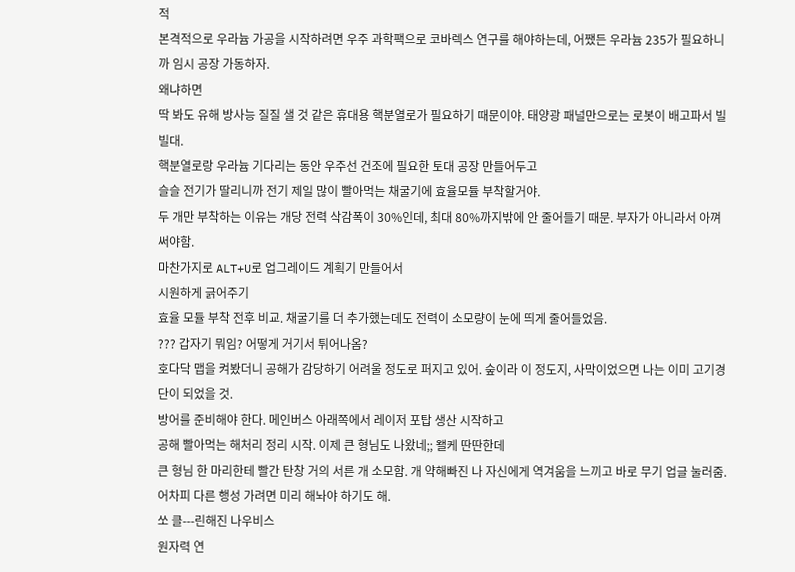적
본격적으로 우라늄 가공을 시작하려면 우주 과학팩으로 코바렉스 연구를 해야하는데, 어쨌든 우라늄 235가 필요하니까 임시 공장 가동하자.
왜냐하면
딱 봐도 유해 방사능 질질 샐 것 같은 휴대용 핵분열로가 필요하기 때문이야. 태양광 패널만으로는 로봇이 배고파서 빌빌대.
핵분열로랑 우라늄 기다리는 동안 우주선 건조에 필요한 토대 공장 만들어두고
슬슬 전기가 딸리니까 전기 제일 많이 빨아먹는 채굴기에 효율모듈 부착할거야.
두 개만 부착하는 이유는 개당 전력 삭감폭이 30%인데, 최대 80%까지밖에 안 줄어들기 때문. 부자가 아니라서 아껴 써야함.
마찬가지로 ALT+U로 업그레이드 계획기 만들어서
시원하게 긁어주기
효율 모듈 부착 전후 비교. 채굴기를 더 추가했는데도 전력이 소모량이 눈에 띄게 줄어들었음.
??? 갑자기 뭐임? 어떻게 거기서 튀어나옴?
호다닥 맵을 켜봤더니 공해가 감당하기 어려울 정도로 퍼지고 있어. 숲이라 이 정도지, 사막이었으면 나는 이미 고기경단이 되었을 것.
방어를 준비해야 한다. 메인버스 아래쪽에서 레이저 포탑 생산 시작하고
공해 빨아먹는 해처리 정리 시작. 이제 큰 형님도 나왔네;; 왤케 딴딴한데
큰 형님 한 마리한테 빨간 탄창 거의 서른 개 소모함. 개 약해빠진 나 자신에게 역겨움을 느끼고 바로 무기 업글 눌러줌. 어차피 다른 행성 가려면 미리 해놔야 하기도 해.
쏘 클---린해진 나우비스
원자력 연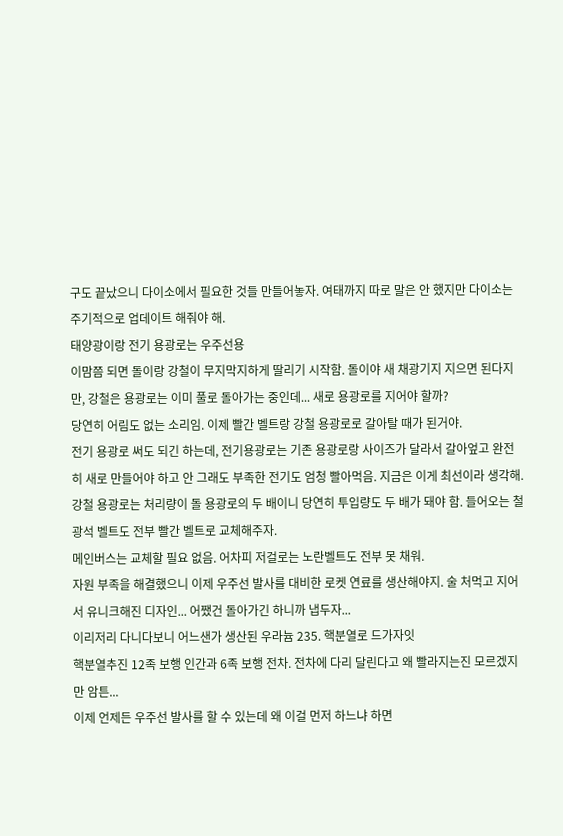구도 끝났으니 다이소에서 필요한 것들 만들어놓자. 여태까지 따로 말은 안 했지만 다이소는 주기적으로 업데이트 해줘야 해.
태양광이랑 전기 용광로는 우주선용
이맘쯤 되면 돌이랑 강철이 무지막지하게 딸리기 시작함. 돌이야 새 채광기지 지으면 된다지만, 강철은 용광로는 이미 풀로 돌아가는 중인데... 새로 용광로를 지어야 할까?
당연히 어림도 없는 소리임. 이제 빨간 벨트랑 강철 용광로로 갈아탈 때가 된거야.
전기 용광로 써도 되긴 하는데, 전기용광로는 기존 용광로랑 사이즈가 달라서 갈아엎고 완전히 새로 만들어야 하고 안 그래도 부족한 전기도 엄청 빨아먹음. 지금은 이게 최선이라 생각해.
강철 용광로는 처리량이 돌 용광로의 두 배이니 당연히 투입량도 두 배가 돼야 함. 들어오는 철광석 벨트도 전부 빨간 벨트로 교체해주자.
메인버스는 교체할 필요 없음. 어차피 저걸로는 노란벨트도 전부 못 채워.
자원 부족을 해결했으니 이제 우주선 발사를 대비한 로켓 연료를 생산해야지. 술 처먹고 지어서 유니크해진 디자인... 어쨌건 돌아가긴 하니까 냅두자...
이리저리 다니다보니 어느샌가 생산된 우라늄 235. 핵분열로 드가자잇
핵분열추진 12족 보행 인간과 6족 보행 전차. 전차에 다리 달린다고 왜 빨라지는진 모르겠지만 암튼...
이제 언제든 우주선 발사를 할 수 있는데 왜 이걸 먼저 하느냐 하면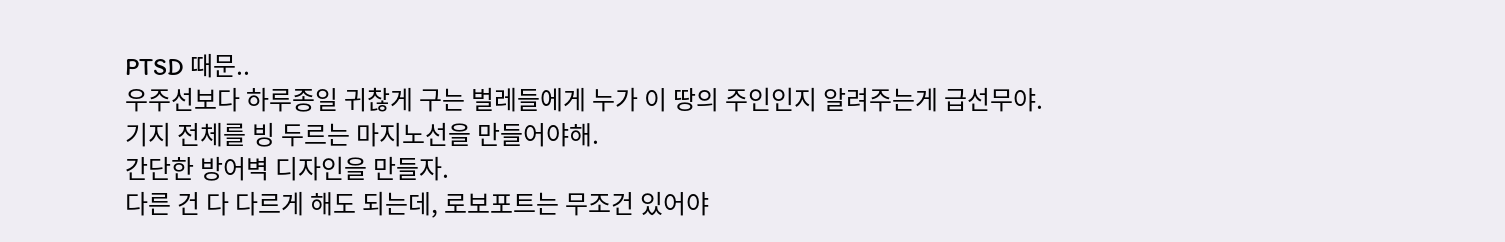PTSD 때문..
우주선보다 하루종일 귀찮게 구는 벌레들에게 누가 이 땅의 주인인지 알려주는게 급선무야.
기지 전체를 빙 두르는 마지노선을 만들어야해.
간단한 방어벽 디자인을 만들자.
다른 건 다 다르게 해도 되는데, 로보포트는 무조건 있어야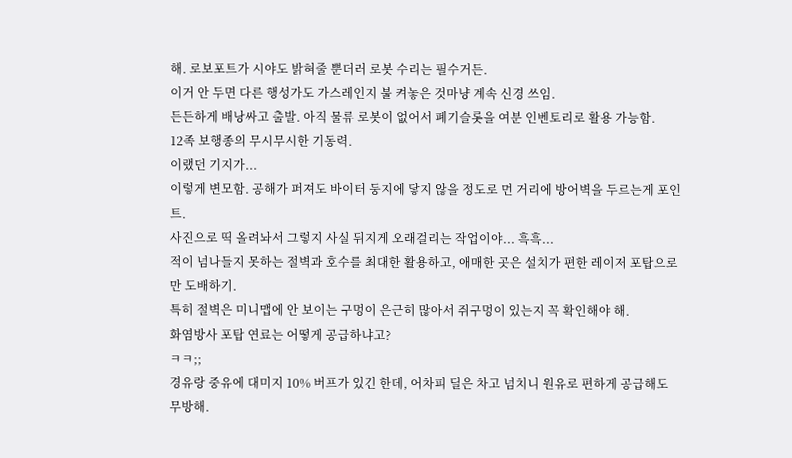해. 로보포트가 시야도 밝혀줄 뿐더러 로봇 수리는 필수거든.
이거 안 두면 다른 행성가도 가스레인지 불 켜놓은 것마냥 계속 신경 쓰임.
든든하게 배낭싸고 출발. 아직 물류 로봇이 없어서 폐기슬롯을 여분 인벤토리로 활용 가능함.
12족 보행종의 무시무시한 기동력.
이랬던 기지가...
이렇게 변모함. 공해가 퍼져도 바이터 둥지에 닿지 않을 정도로 먼 거리에 방어벽을 두르는게 포인트.
사진으로 띡 올려놔서 그렇지 사실 뒤지게 오래걸리는 작업이야... 흑흑...
적이 넘나들지 못하는 절벽과 호수를 최대한 활용하고, 애매한 곳은 설치가 편한 레이저 포탑으로만 도배하기.
특히 절벽은 미니맵에 안 보이는 구멍이 은근히 많아서 쥐구멍이 있는지 꼭 확인해야 해.
화염방사 포탑 연료는 어떻게 공급하냐고?
ㅋㅋ;;
경유랑 중유에 대미지 10% 버프가 있긴 한데, 어차피 딜은 차고 넘치니 원유로 편하게 공급해도 무방해.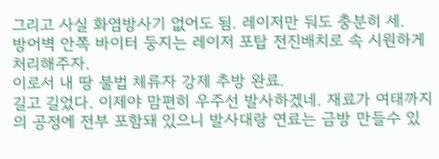그리고 사실 화염방사기 없어도 됨. 레이저만 둬도 충분히 세.
방어벽 안쪽 바이터 둥지는 레이저 포탑 전진배치로 속 시원하게 처리해주자.
이로서 내 땅 불법 체류자 강제 추방 완료.
길고 길었다. 이제야 맘편히 우주선 발사하겠네. 재료가 여태까지의 공정에 전부 포함돼 있으니 발사대랑 연료는 금방 만들수 있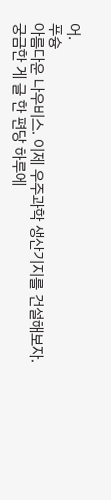어.
푸슝
아름다운 나우비스. 이제 우주과학 생산기지를 건설해보자.
궁금한 게 글 한 편당 하루에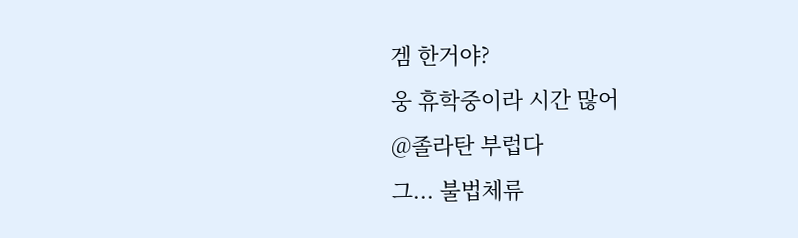겜 한거야?
웅 휴학중이라 시간 많어
@졸라탄 부럽다
그... 불법체류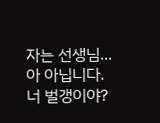자는 선생님... 아 아닙니다.
너 벌갱이야?